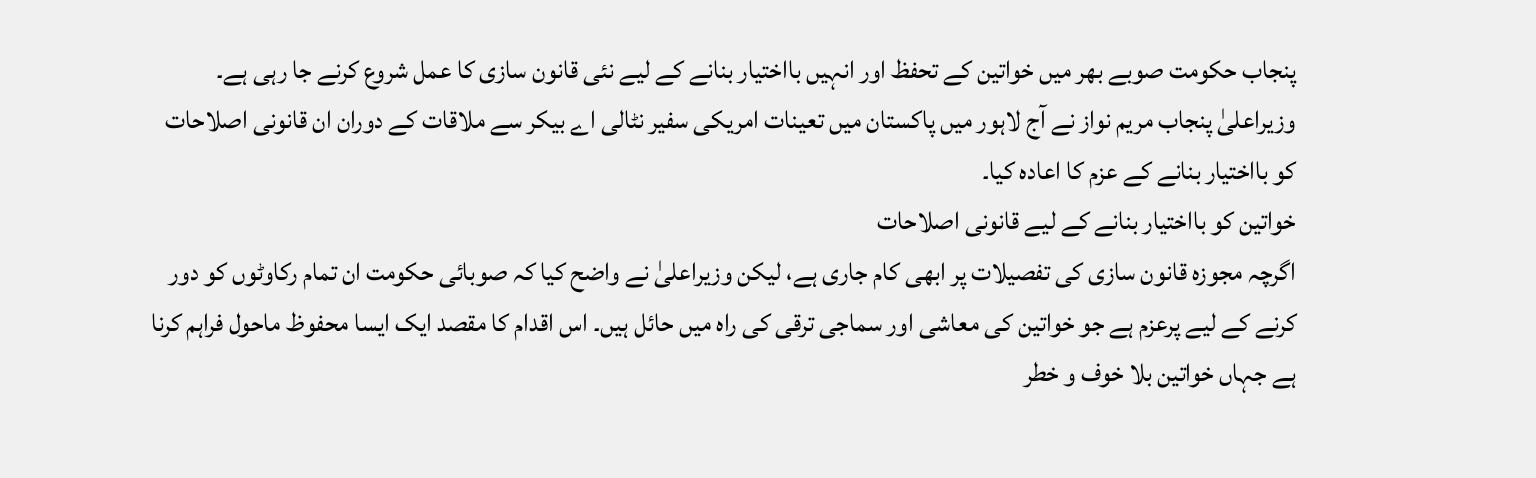پنجاب حکومت صوبے بھر میں خواتین کے تحفظ اور انہیں بااختیار بنانے کے لیے نئی قانون سازی کا عمل شروع کرنے جا رہی ہے۔ وزیراعلیٰ پنجاب مریم نواز نے آج لاہور میں پاکستان میں تعینات امریکی سفیر نٹالی اے بیکر سے ملاقات کے دوران ان قانونی اصلاحات کو بااختیار بنانے کے عزم کا اعادہ کیا۔
خواتین کو بااختیار بنانے کے لیے قانونی اصلاحات
اگرچہ مجوزہ قانون سازی کی تفصیلات پر ابھی کام جاری ہے، لیکن وزیراعلیٰ نے واضح کیا کہ صوبائی حکومت ان تمام رکاوٹوں کو دور کرنے کے لیے پرعزم ہے جو خواتین کی معاشی اور سماجی ترقی کی راہ میں حائل ہیں۔ اس اقدام کا مقصد ایک ایسا محفوظ ماحول فراہم کرنا ہے جہاں خواتین بلا خوف و خطر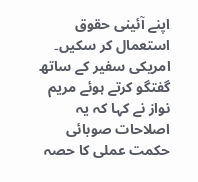اپنے آئینی حقوق استعمال کر سکیں۔
امریکی سفیر کے ساتھ گفتگو کرتے ہوئے مریم نواز نے کہا کہ یہ اصلاحات صوبائی حکمت عملی کا حصہ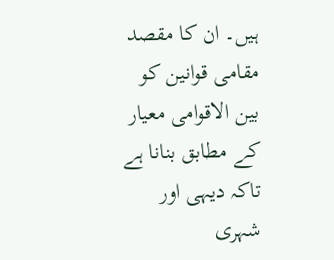ہیں۔ ان کا مقصد مقامی قوانین کو بین الاقوامی معیار کے مطابق بنانا ہے تاکہ دیہی اور شہری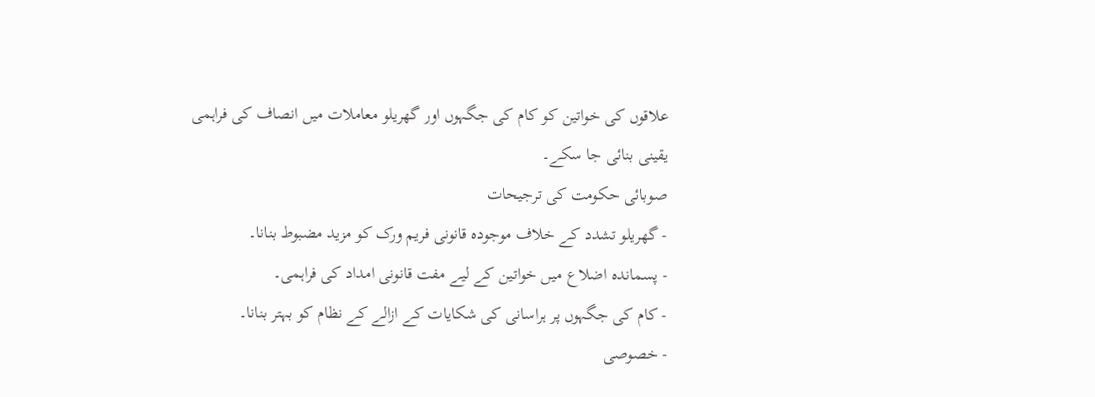علاقوں کی خواتین کو کام کی جگہوں اور گھریلو معاملات میں انصاف کی فراہمی یقینی بنائی جا سکے۔
صوبائی حکومت کی ترجیحات
- گھریلو تشدد کے خلاف موجودہ قانونی فریم ورک کو مزید مضبوط بنانا۔
- پسماندہ اضلاع میں خواتین کے لیے مفت قانونی امداد کی فراہمی۔
- کام کی جگہوں پر ہراسانی کی شکایات کے ازالے کے نظام کو بہتر بنانا۔
- خصوصی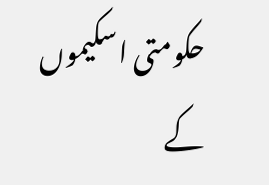حکومتی اسکیموں کے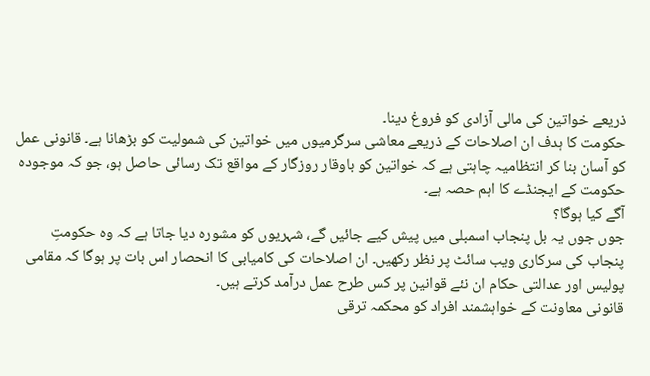ذریعے خواتین کی مالی آزادی کو فروغ دینا۔
حکومت کا ہدف ان اصلاحات کے ذریعے معاشی سرگرمیوں میں خواتین کی شمولیت کو بڑھانا ہے۔ قانونی عمل کو آسان بنا کر انتظامیہ چاہتی ہے کہ خواتین کو باوقار روزگار کے مواقع تک رسائی حاصل ہو، جو کہ موجودہ حکومت کے ایجنڈے کا اہم حصہ ہے۔
آگے کیا ہوگا؟
جوں جوں یہ بل پنجاب اسمبلی میں پیش کیے جائیں گے، شہریوں کو مشورہ دیا جاتا ہے کہ وہ حکومتِ پنجاب کی سرکاری ویب سائٹ پر نظر رکھیں۔ ان اصلاحات کی کامیابی کا انحصار اس بات پر ہوگا کہ مقامی پولیس اور عدالتی حکام ان نئے قوانین پر کس طرح عمل درآمد کرتے ہیں۔
قانونی معاونت کے خواہشمند افراد کو محکمہ ترقی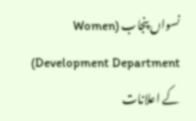نسواں پنجاب (Women Development Department) کے اعلانات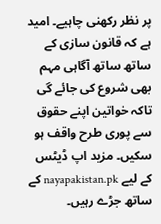پر نظر رکھنی چاہیے۔ امید ہے کہ قانون سازی کے ساتھ ساتھ آگاہی مہم بھی شروع کی جائے گی تاکہ خواتین اپنے حقوق سے پوری طرح واقف ہو سکیں۔ مزید اپ ڈیٹس کے لیے nayapakistan.pk کے ساتھ جڑے رہیں۔